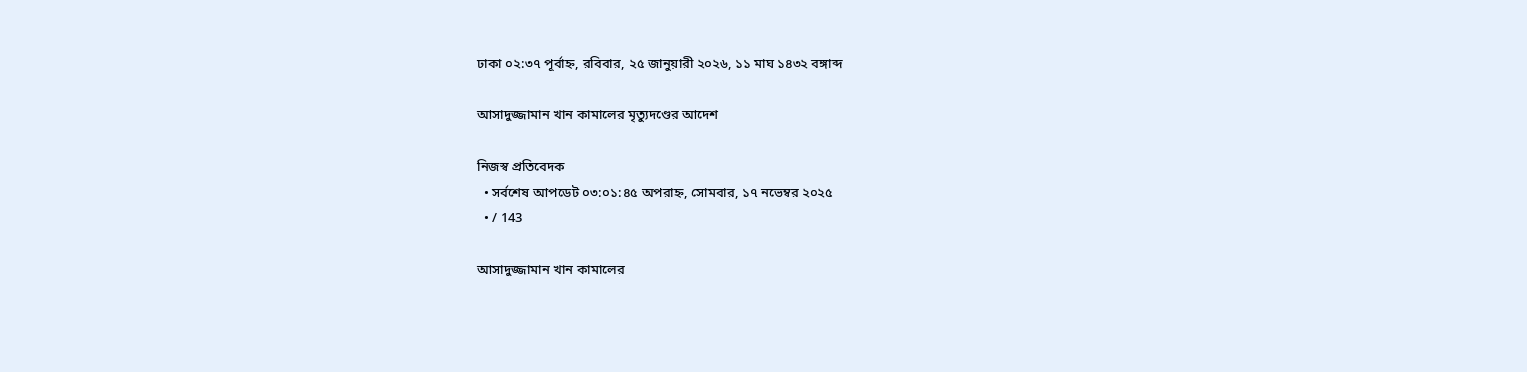ঢাকা ০২:৩৭ পূর্বাহ্ন, রবিবার, ২৫ জানুয়ারী ২০২৬, ১১ মাঘ ১৪৩২ বঙ্গাব্দ

আসাদুজ্জামান খান কামালের মৃত্যুদণ্ডের আদেশ

নিজস্ব প্রতিবেদক
  • সর্বশেষ আপডেট ০৩:০১:৪৫ অপরাহ্ন, সোমবার, ১৭ নভেম্বর ২০২৫
  • / 143

আসাদুজ্জামান খান কামালের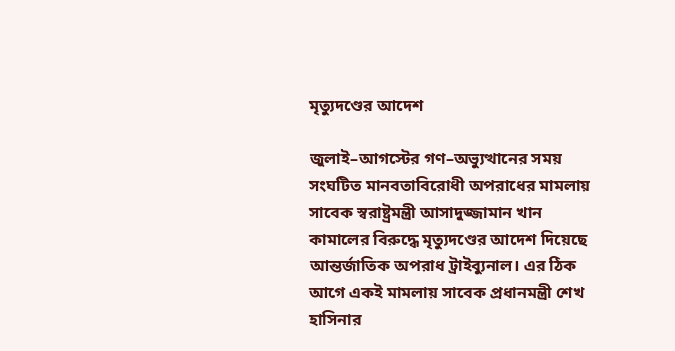মৃত্যুদণ্ডের আদেশ

জুলাই–আগস্টের গণ–অভ্যুত্থানের সময় সংঘটিত মানবতাবিরোধী অপরাধের মামলায় সাবেক স্বরাষ্ট্রমন্ত্রী আসাদুজ্জামান খান কামালের বিরুদ্ধে মৃত্যুদণ্ডের আদেশ দিয়েছে আন্তর্জাতিক অপরাধ ট্রাইব্যুনাল। এর ঠিক আগে একই মামলায় সাবেক প্রধানমন্ত্রী শেখ হাসিনার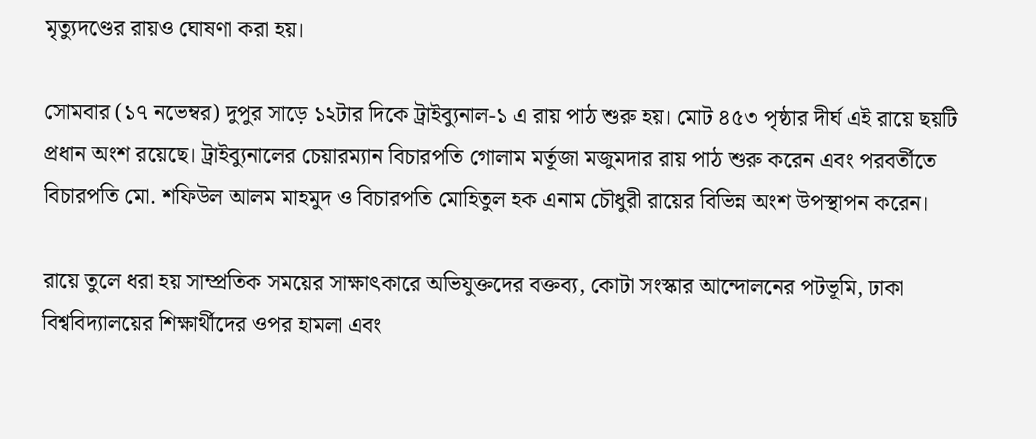মৃত্যুদণ্ডের রায়ও ঘোষণা করা হয়।

সোমবার (১৭ নভেম্বর) দুপুর সাড়ে ১২টার দিকে ট্রাইব্যুনাল-১ এ রায় পাঠ শুরু হয়। মোট ৪৫৩ পৃষ্ঠার দীর্ঘ এই রায়ে ছয়টি প্রধান অংশ রয়েছে। ট্রাইব্যুনালের চেয়ারম্যান বিচারপতি গোলাম মর্তূজা মজুমদার রায় পাঠ শুরু করেন এবং পরবর্তীতে বিচারপতি মো. শফিউল আলম মাহমুদ ও বিচারপতি মোহিতুল হক এনাম চৌধুরী রায়ের বিভিন্ন অংশ উপস্থাপন করেন।

রায়ে তুলে ধরা হয় সাম্প্রতিক সময়ের সাক্ষাৎকারে অভিযুক্তদের বক্তব্য, কোটা সংস্কার আন্দোলনের পটভূমি, ঢাকা বিশ্ববিদ্যালয়ের শিক্ষার্থীদের ওপর হামলা এবং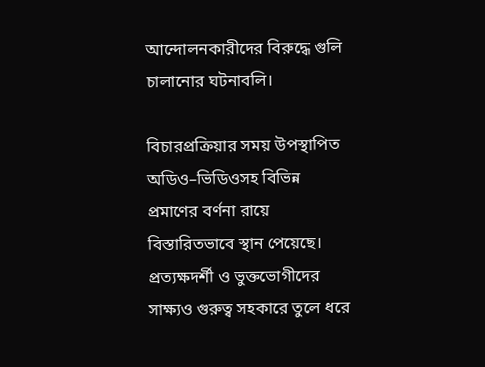আন্দোলনকারীদের বিরুদ্ধে গুলি চালানোর ঘটনাবলি।

বিচারপ্রক্রিয়ার সময় উপস্থাপিত অডিও–ভিডিওসহ বিভিন্ন প্রমাণের বর্ণনা রায়ে বিস্তারিতভাবে স্থান পেয়েছে। প্রত্যক্ষদর্শী ও ভুক্তভোগীদের সাক্ষ্যও গুরুত্ব সহকারে তুলে ধরে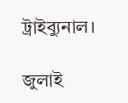ট্রাইব্যুনাল।

জুলাই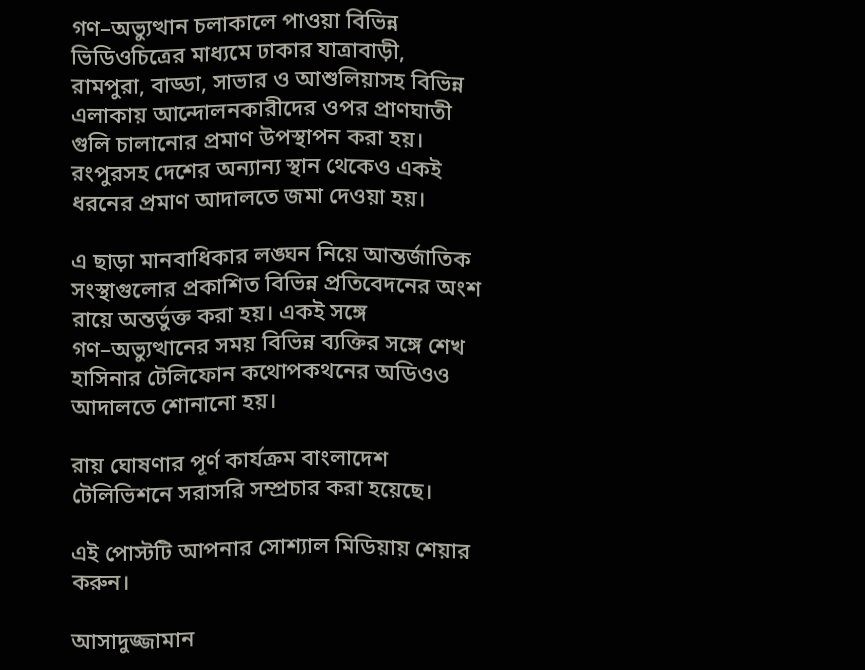গণ–অভ্যুত্থান চলাকালে পাওয়া বিভিন্ন ভিডিওচিত্রের মাধ্যমে ঢাকার যাত্রাবাড়ী, রামপুরা, বাড্ডা, সাভার ও আশুলিয়াসহ বিভিন্ন এলাকায় আন্দোলনকারীদের ওপর প্রাণঘাতী গুলি চালানোর প্রমাণ উপস্থাপন করা হয়। রংপুরসহ দেশের অন্যান্য স্থান থেকেও একই ধরনের প্রমাণ আদালতে জমা দেওয়া হয়।

এ ছাড়া মানবাধিকার লঙ্ঘন নিয়ে আন্তর্জাতিক সংস্থাগুলোর প্রকাশিত বিভিন্ন প্রতিবেদনের অংশ রায়ে অন্তর্ভুক্ত করা হয়। একই সঙ্গে গণ–অভ্যুত্থানের সময় বিভিন্ন ব্যক্তির সঙ্গে শেখ হাসিনার টেলিফোন কথোপকথনের অডিওও আদালতে শোনানো হয়।

রায় ঘোষণার পূর্ণ কার্যক্রম বাংলাদেশ টেলিভিশনে সরাসরি সম্প্রচার করা হয়েছে।

এই পোস্টটি আপনার সোশ্যাল মিডিয়ায় শেয়ার করুন।

আসাদুজ্জামান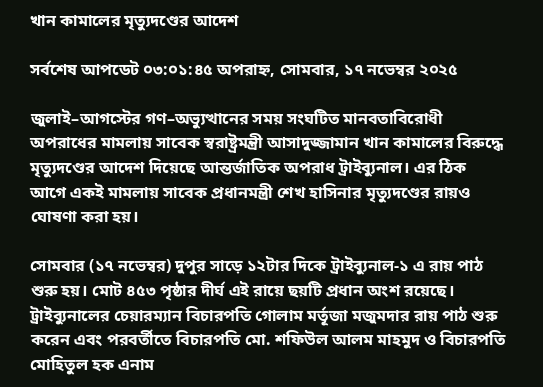খান কামালের মৃত্যুদণ্ডের আদেশ

সর্বশেষ আপডেট ০৩:০১:৪৫ অপরাহ্ন, সোমবার, ১৭ নভেম্বর ২০২৫

জুলাই–আগস্টের গণ–অভ্যুত্থানের সময় সংঘটিত মানবতাবিরোধী অপরাধের মামলায় সাবেক স্বরাষ্ট্রমন্ত্রী আসাদুজ্জামান খান কামালের বিরুদ্ধে মৃত্যুদণ্ডের আদেশ দিয়েছে আন্তর্জাতিক অপরাধ ট্রাইব্যুনাল। এর ঠিক আগে একই মামলায় সাবেক প্রধানমন্ত্রী শেখ হাসিনার মৃত্যুদণ্ডের রায়ও ঘোষণা করা হয়।

সোমবার (১৭ নভেম্বর) দুপুর সাড়ে ১২টার দিকে ট্রাইব্যুনাল-১ এ রায় পাঠ শুরু হয়। মোট ৪৫৩ পৃষ্ঠার দীর্ঘ এই রায়ে ছয়টি প্রধান অংশ রয়েছে। ট্রাইব্যুনালের চেয়ারম্যান বিচারপতি গোলাম মর্তূজা মজুমদার রায় পাঠ শুরু করেন এবং পরবর্তীতে বিচারপতি মো. শফিউল আলম মাহমুদ ও বিচারপতি মোহিতুল হক এনাম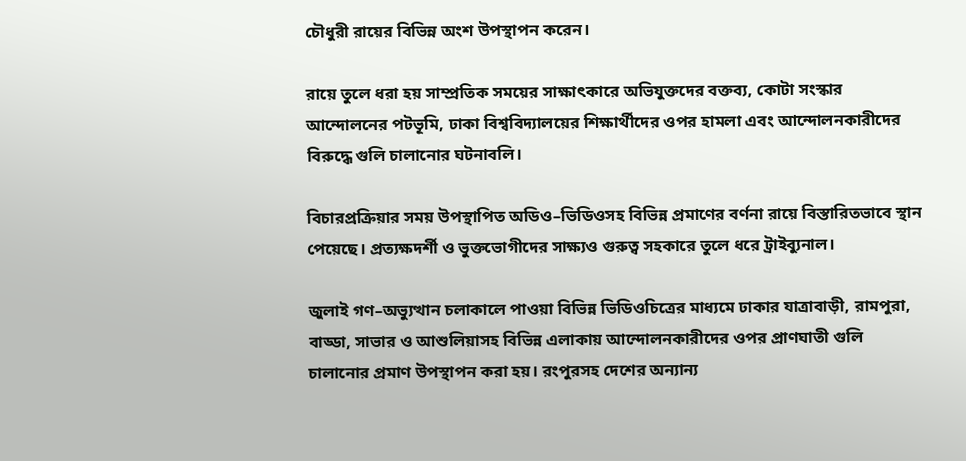চৌধুরী রায়ের বিভিন্ন অংশ উপস্থাপন করেন।

রায়ে তুলে ধরা হয় সাম্প্রতিক সময়ের সাক্ষাৎকারে অভিযুক্তদের বক্তব্য, কোটা সংস্কার আন্দোলনের পটভূমি, ঢাকা বিশ্ববিদ্যালয়ের শিক্ষার্থীদের ওপর হামলা এবং আন্দোলনকারীদের বিরুদ্ধে গুলি চালানোর ঘটনাবলি।

বিচারপ্রক্রিয়ার সময় উপস্থাপিত অডিও–ভিডিওসহ বিভিন্ন প্রমাণের বর্ণনা রায়ে বিস্তারিতভাবে স্থান পেয়েছে। প্রত্যক্ষদর্শী ও ভুক্তভোগীদের সাক্ষ্যও গুরুত্ব সহকারে তুলে ধরে ট্রাইব্যুনাল।

জুলাই গণ–অভ্যুত্থান চলাকালে পাওয়া বিভিন্ন ভিডিওচিত্রের মাধ্যমে ঢাকার যাত্রাবাড়ী, রামপুরা, বাড্ডা, সাভার ও আশুলিয়াসহ বিভিন্ন এলাকায় আন্দোলনকারীদের ওপর প্রাণঘাতী গুলি চালানোর প্রমাণ উপস্থাপন করা হয়। রংপুরসহ দেশের অন্যান্য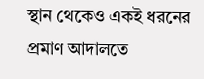স্থান থেকেও একই ধরনের প্রমাণ আদালতে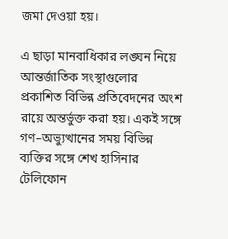জমা দেওয়া হয়।

এ ছাড়া মানবাধিকার লঙ্ঘন নিয়ে আন্তর্জাতিক সংস্থাগুলোর প্রকাশিত বিভিন্ন প্রতিবেদনের অংশ রায়ে অন্তর্ভুক্ত করা হয়। একই সঙ্গে গণ–অভ্যুত্থানের সময় বিভিন্ন ব্যক্তির সঙ্গে শেখ হাসিনার টেলিফোন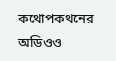কথোপকথনের অডিওও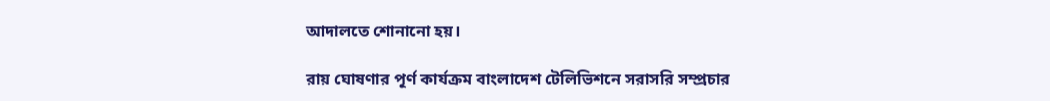আদালতে শোনানো হয়।

রায় ঘোষণার পূর্ণ কার্যক্রম বাংলাদেশ টেলিভিশনে সরাসরি সম্প্রচার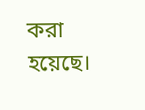করা হয়েছে।